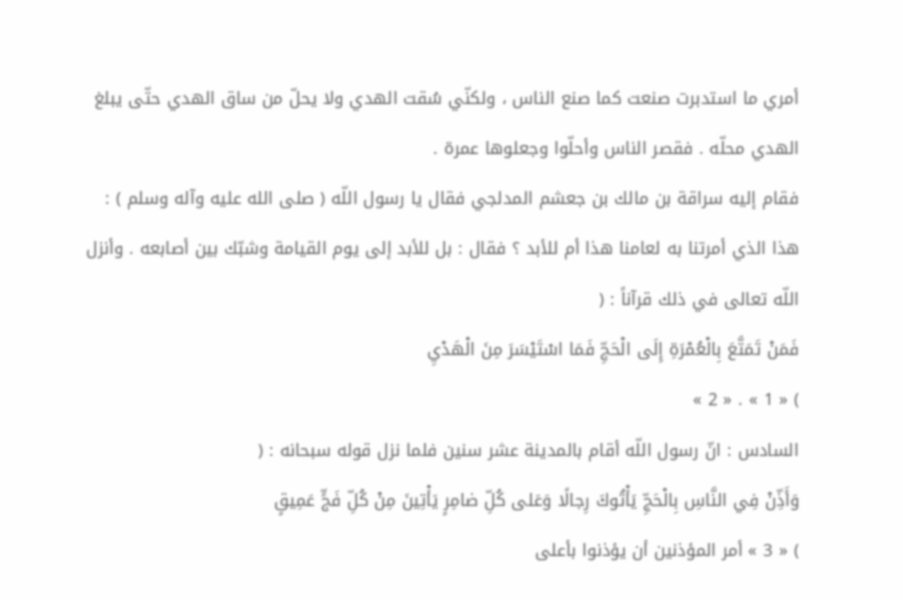أمري ما استدبرت صنعت كما صنع الناس ، ولكنّي سُقت الهدي ولا يحلّ من ساق الهدي حتّى يبلغ الهدي محلّه . فقصر الناس وأحلّوا وجعلوها عمرة .
فقام إليه سراقة بن مالك بن جعشم المدلجي فقال يا رسول اللّه ( صلى الله عليه وآله وسلم ) : هذا الذي أمرتنا به لعامنا هذا أم للأبد ؟ فقال : بل للأبد إلى يوم القيامة وشبّك بين أصابعه . وأنزل اللّه تعالى في ذلك قرآناً : (
فَمَنْ تَمَتَّعَ بِالْعُمْرَةِ إِلَى الْحَجِّ فَمَا اسْتَيْسَرَ مِنَ الْهَدْيِ
) « 1 » . « 2 »
السادس : انّ رسول اللّه أقام بالمدينة عشر سنين فلما نزل قوله سبحانه : (
وَأَذِّنْ فِي النَّاسِ بِالْحَجِّ يَأْتُوكَ رِجالًا وَعَلى كُلِّ ضامِرٍ يَأْتِينَ مِنْ كُلِّ فَجٍّ عَمِيقٍ
) « 3 » أمر المؤذنين أن يؤذنوا بأعلى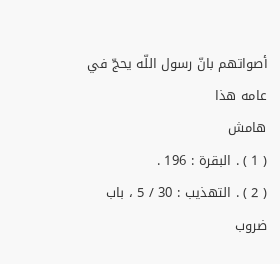أصواتهم بانّ رسول اللّه يحجّ في عامه هذا
هامش
( 1 ) . البقرة : 196 .
( 2 ) . التهذيب : 30 / 5 ، باب ضروب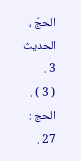الحجّ ، الحديث 3 .
( 3 ) . الحج : 27 .